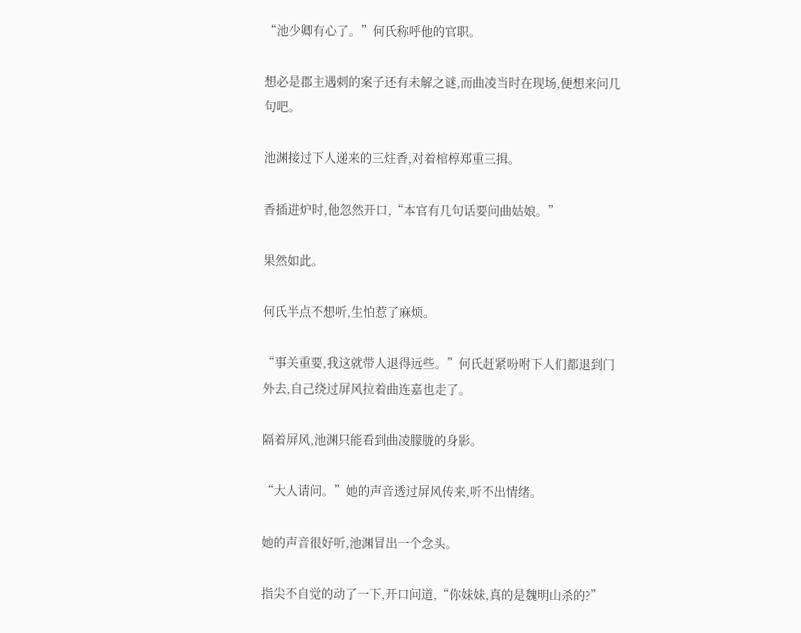“池少卿有心了。”何氏称呼他的官职。

想必是郡主遇刺的案子还有未解之谜,而曲凌当时在现场,便想来问几句吧。

池渊接过下人递来的三炷香,对着棺椁郑重三揖。

香插进炉时,他忽然开口,“本官有几句话要问曲姑娘。”

果然如此。

何氏半点不想听,生怕惹了麻烦。

“事关重要,我这就带人退得远些。”何氏赶紧吩咐下人们都退到门外去,自己绕过屏风拉着曲连嘉也走了。

隔着屏风,池渊只能看到曲凌朦胧的身影。

“大人请问。”她的声音透过屏风传来,听不出情绪。

她的声音很好听,池渊冒出一个念头。

指尖不自觉的动了一下,开口问道,“你妹妹,真的是魏明山杀的?”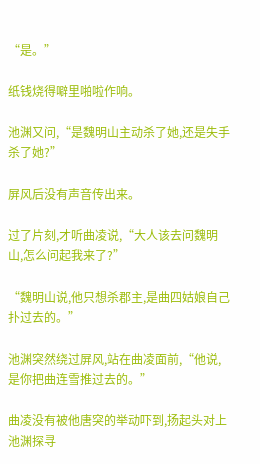“是。”

纸钱烧得噼里啪啦作响。

池渊又问,“是魏明山主动杀了她,还是失手杀了她?”

屏风后没有声音传出来。

过了片刻,才听曲凌说,“大人该去问魏明山,怎么问起我来了?”

“魏明山说,他只想杀郡主,是曲四姑娘自己扑过去的。”

池渊突然绕过屏风,站在曲凌面前,“他说,是你把曲连雪推过去的。”

曲凌没有被他唐突的举动吓到,扬起头对上池渊探寻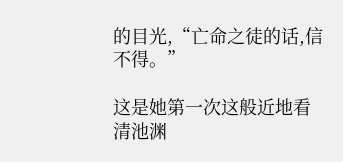的目光,“亡命之徒的话,信不得。”

这是她第一次这般近地看清池渊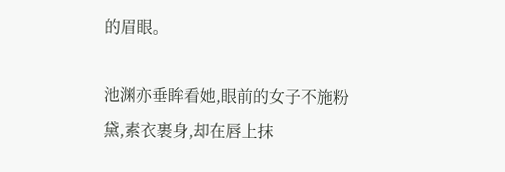的眉眼。

池渊亦垂眸看她,眼前的女子不施粉黛,素衣裹身,却在唇上抹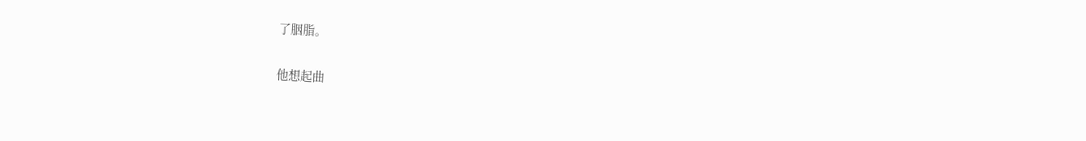了胭脂。

他想起曲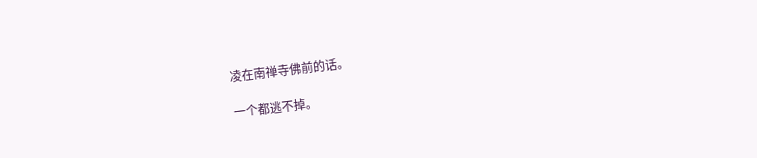凌在南禅寺佛前的话。

一个都逃不掉。